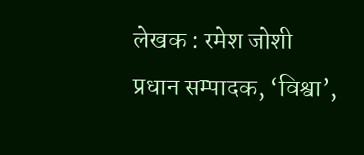लेखक : रमेश जोशी
प्रधान सम्पादक, ‘विश्वा’,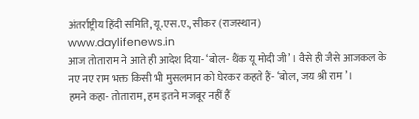अंतर्राष्ट्रीय हिंदी समिति, यू.एस.ए., सीकर (राजस्थान)
www.daylifenews.in
आज तोताराम ने आते ही आदेश दिया- ‘बोल- थैंक यू मोदी जी’ । वैसे ही जैसे आजकल के नए नए राम भक्त किसी भी मुसलमान को घेरकर कहते हैं- ‘बोल, जय श्री राम’।
हमने कहा- तोताराम, हम इतने मजबूर नहीं हैं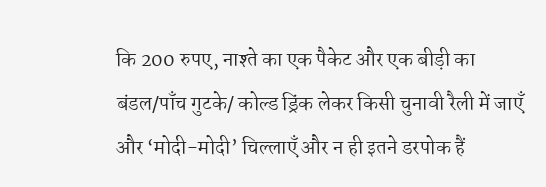कि 200 रुपए, नाश्ते का एक पैकेट और एक बीड़ी का बंडल/पाँच गुटके/ कोल्ड ड्रिंक लेकर किसी चुनावी रैली में जाएँ और ‘मोदी-मोदी’ चिल्लाएँ और न ही इतने डरपोक हैं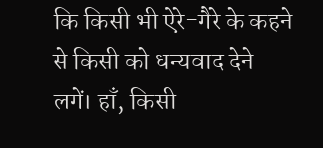कि किसी भी ऐरे-गैरे के कहने से किसी को धन्यवाद देने लगें। हाँ, किसी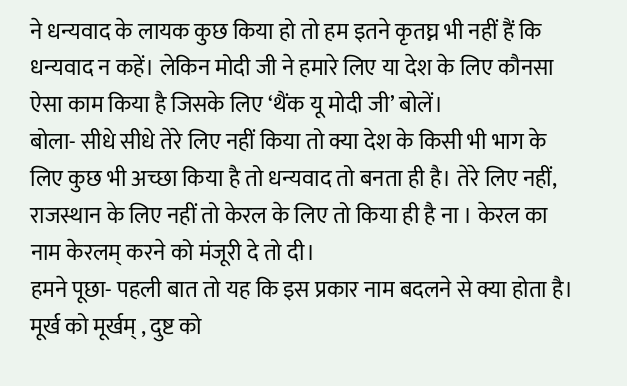ने धन्यवाद के लायक कुछ किया हो तो हम इतने कृतघ्न भी नहीं हैं कि धन्यवाद न कहें। लेकिन मोदी जी ने हमारे लिए या देश के लिए कौनसा ऐसा काम किया है जिसके लिए ‘थैंक यू मोदी जी’ बोलें।
बोला- सीधे सीधे तेरे लिए नहीं किया तो क्या देश के किसी भी भाग के लिए कुछ भी अच्छा किया है तो धन्यवाद तो बनता ही है। तेरे लिए नहीं, राजस्थान के लिए नहीं तो केरल के लिए तो किया ही है ना । केरल का नाम केरलम् करने को मंजूरी दे तो दी।
हमने पूछा- पहली बात तो यह कि इस प्रकार नाम बदलने से क्या होता है। मूर्ख को मूर्खम् , दुष्ट को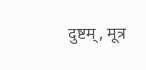दुष्टम्, मूत्र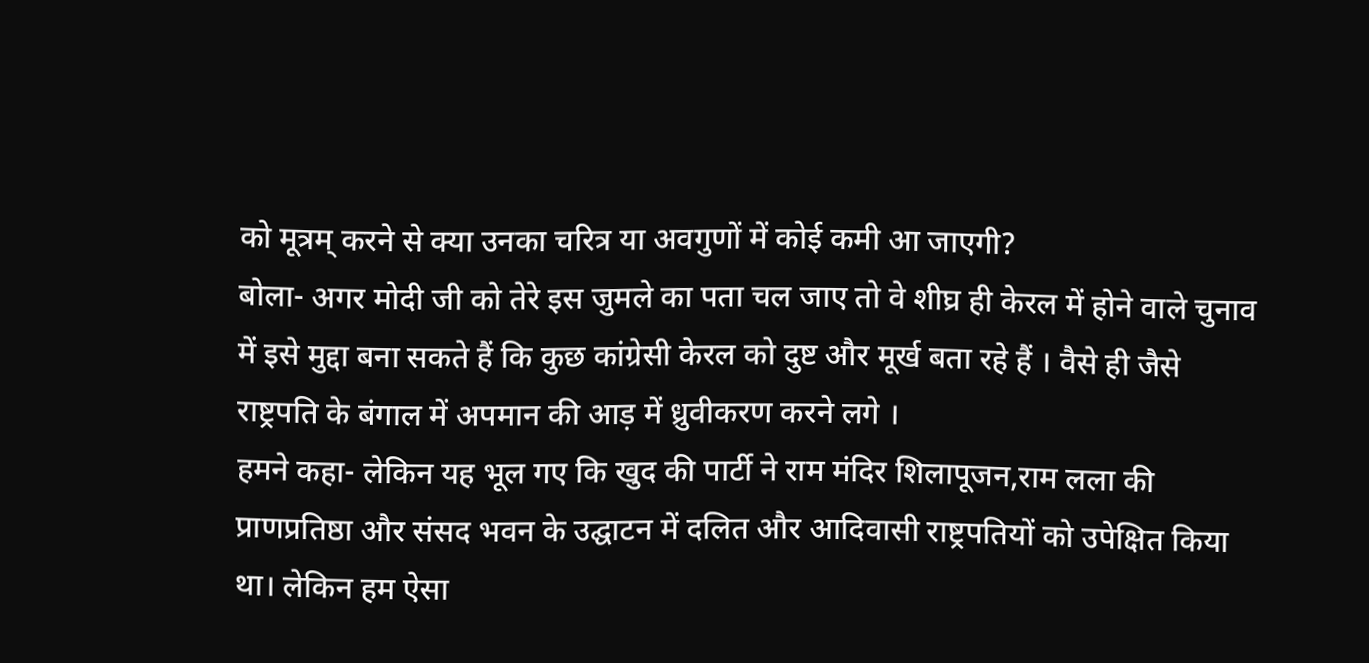को मूत्रम् करने से क्या उनका चरित्र या अवगुणों में कोई कमी आ जाएगी?
बोला- अगर मोदी जी को तेरे इस जुमले का पता चल जाए तो वे शीघ्र ही केरल में होने वाले चुनाव में इसे मुद्दा बना सकते हैं कि कुछ कांग्रेसी केरल को दुष्ट और मूर्ख बता रहे हैं । वैसे ही जैसे राष्ट्रपति के बंगाल में अपमान की आड़ में ध्रुवीकरण करने लगे ।
हमने कहा- लेकिन यह भूल गए कि खुद की पार्टी ने राम मंदिर शिलापूजन,राम लला की प्राणप्रतिष्ठा और संसद भवन के उद्घाटन में दलित और आदिवासी राष्ट्रपतियों को उपेक्षित किया था। लेकिन हम ऐसा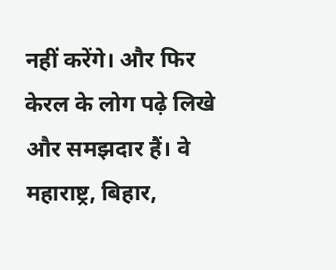नहीं करेंगे। और फिर केरल के लोग पढ़े लिखे और समझदार हैं। वे महाराष्ट्र, बिहार,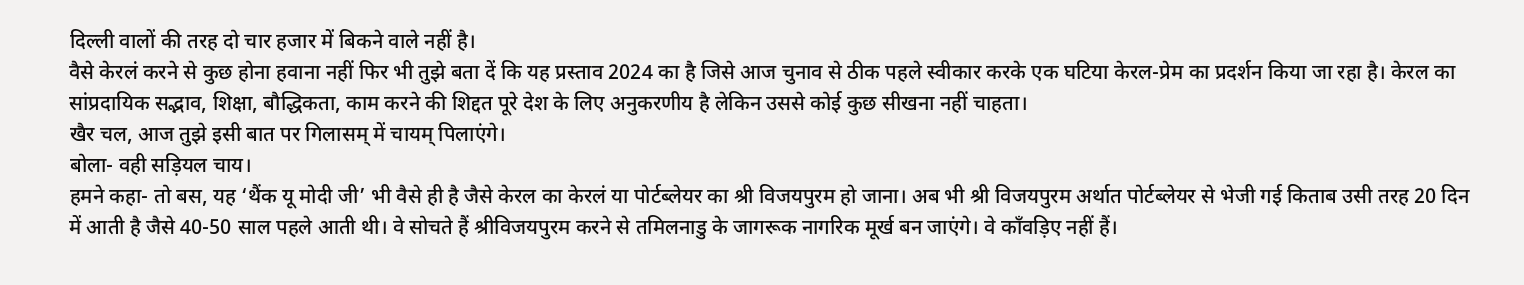दिल्ली वालों की तरह दो चार हजार में बिकने वाले नहीं है।
वैसे केरलं करने से कुछ होना हवाना नहीं फिर भी तुझे बता दें कि यह प्रस्ताव 2024 का है जिसे आज चुनाव से ठीक पहले स्वीकार करके एक घटिया केरल-प्रेम का प्रदर्शन किया जा रहा है। केरल का सांप्रदायिक सद्भाव, शिक्षा, बौद्धिकता, काम करने की शिद्दत पूरे देश के लिए अनुकरणीय है लेकिन उससे कोई कुछ सीखना नहीं चाहता।
खैर चल, आज तुझे इसी बात पर गिलासम् में चायम् पिलाएंगे।
बोला- वही सड़ियल चाय।
हमने कहा- तो बस, यह ‘थैंक यू मोदी जी’ भी वैसे ही है जैसे केरल का केरलं या पोर्टब्लेयर का श्री विजयपुरम हो जाना। अब भी श्री विजयपुरम अर्थात पोर्टब्लेयर से भेजी गई किताब उसी तरह 20 दिन में आती है जैसे 40-50 साल पहले आती थी। वे सोचते हैं श्रीविजयपुरम करने से तमिलनाडु के जागरूक नागरिक मूर्ख बन जाएंगे। वे काँवड़िए नहीं हैं।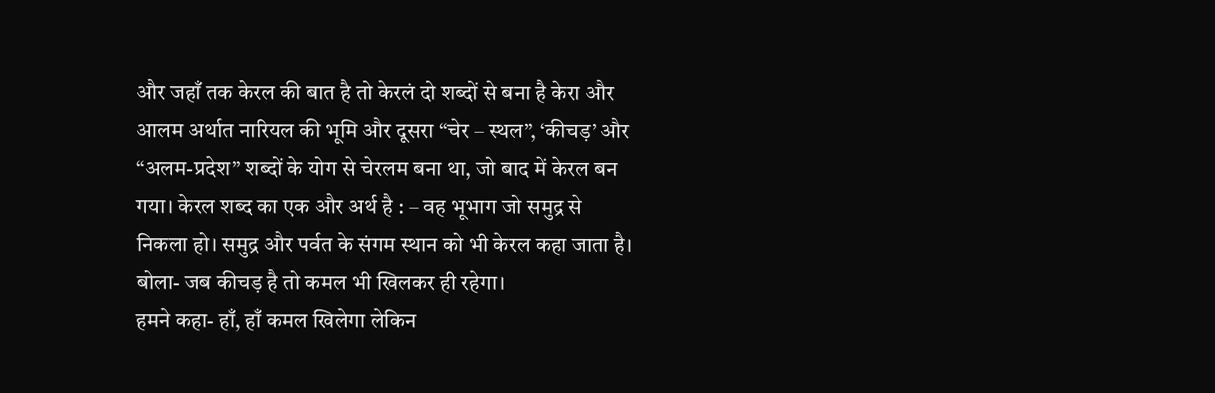और जहाँ तक केरल की बात है तो केरलं दो शब्दों से बना है केरा और आलम अर्थात नारियल की भूमि और दूसरा “चेर – स्थल”, ‘कीचड़’ और “अलम-प्रदेश” शब्दों के योग से चेरलम बना था, जो बाद में केरल बन गया। केरल शब्द का एक और अर्थ है : – वह भूभाग जो समुद्र से निकला हो। समुद्र और पर्वत के संगम स्थान को भी केरल कहा जाता है।
बोला- जब कीचड़ है तो कमल भी खिलकर ही रहेगा।
हमने कहा- हाँ, हाँ कमल खिलेगा लेकिन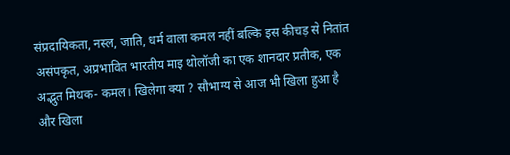संप्रदायिकता, नस्ल, जाति, धर्म वाला कमल नहीं बल्कि इस कीचड़ से नितांत असंपकृत, अप्रभावित भारतीय माइ थोलॉजी का एक शानदार प्रतीक, एक अद्भुत मिथक- कमल। खिलेगा क्या ? सौभाग्य से आज भी खिला हुआ है और खिला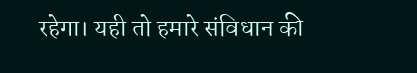रहेगा। यही तो हमारे संविधान की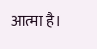आत्मा है।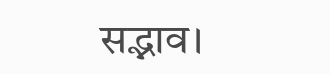सद्भाव।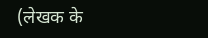(लेखक के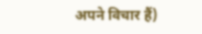अपने विचार हैं)